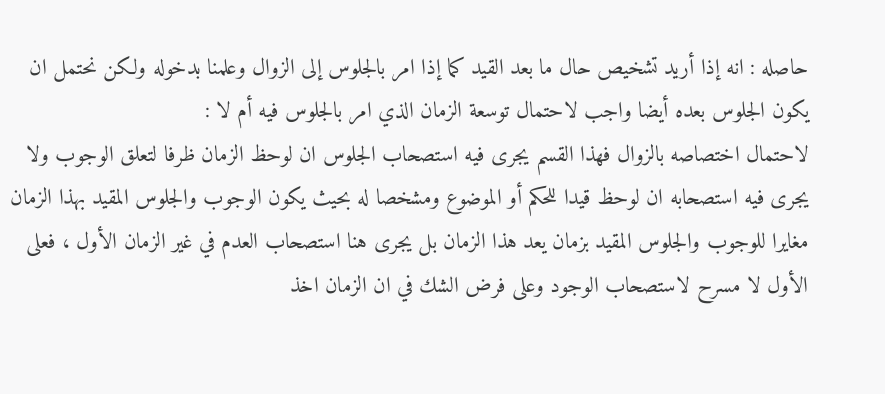حاصله : انه إذا أريد تشخيص حال ما بعد القيد كما إذا امر بالجلوس إلى الزوال وعلمنا بدخوله ولكن نحتمل ان يكون الجلوس بعده أيضا واجب لاحتمال توسعة الزمان الذي امر بالجلوس فيه أم لا :
لاحتمال اختصاصه بالزوال فهذا القسم يجرى فيه استصحاب الجلوس ان لوحظ الزمان ظرفا لتعلق الوجوب ولا يجرى فيه استصحابه ان لوحظ قيدا للحكم أو الموضوع ومشخصا له بحيث يكون الوجوب والجلوس المقيد بهذا الزمان مغايرا للوجوب والجلوس المقيد بزمان يعد هذا الزمان بل يجرى هنا استصحاب العدم في غير الزمان الأول ، فعلى الأول لا مسرح لاستصحاب الوجود وعلى فرض الشك في ان الزمان اخذ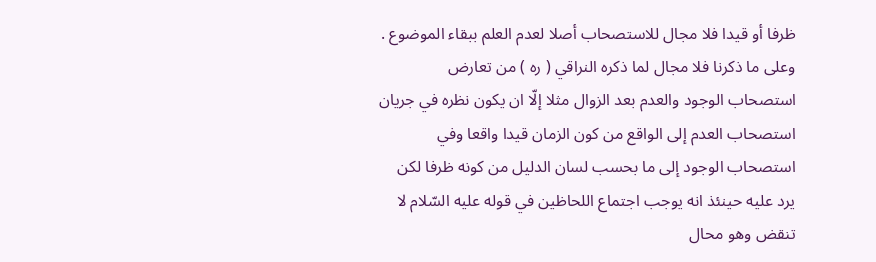ظرفا أو قيدا فلا مجال للاستصحاب أصلا لعدم العلم ببقاء الموضوع .
وعلى ما ذكرنا فلا مجال لما ذكره النراقي ( ره ) من تعارض استصحاب الوجود والعدم بعد الزوال مثلا إلّا ان يكون نظره في جريان استصحاب العدم إلى الواقع من كون الزمان قيدا واقعا وفي استصحاب الوجود إلى ما بحسب لسان الدليل من كونه ظرفا لكن يرد عليه حينئذ انه يوجب اجتماع اللحاظين في قوله عليه السّلام لا تنقض وهو محال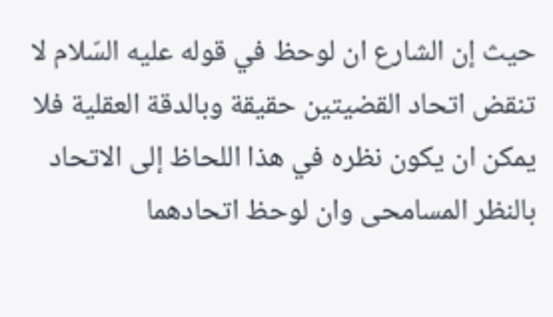حيث إن الشارع ان لوحظ في قوله عليه السّلام لا تنقض اتحاد القضيتين حقيقة وبالدقة العقلية فلا يمكن ان يكون نظره في هذا اللحاظ إلى الاتحاد بالنظر المسامحى وان لوحظ اتحادهما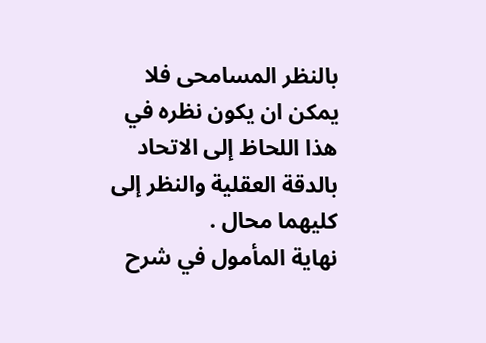بالنظر المسامحى فلا يمكن ان يكون نظره في هذا اللحاظ إلى الاتحاد بالدقة العقلية والنظر إلى كليهما محال .
نهاية المأمول في شرح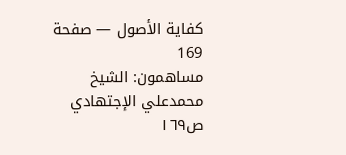كفاية الأصول — صفحة 169
مساهمون: الشيخ محمدعلي الإجتهادي
ص١٦٩